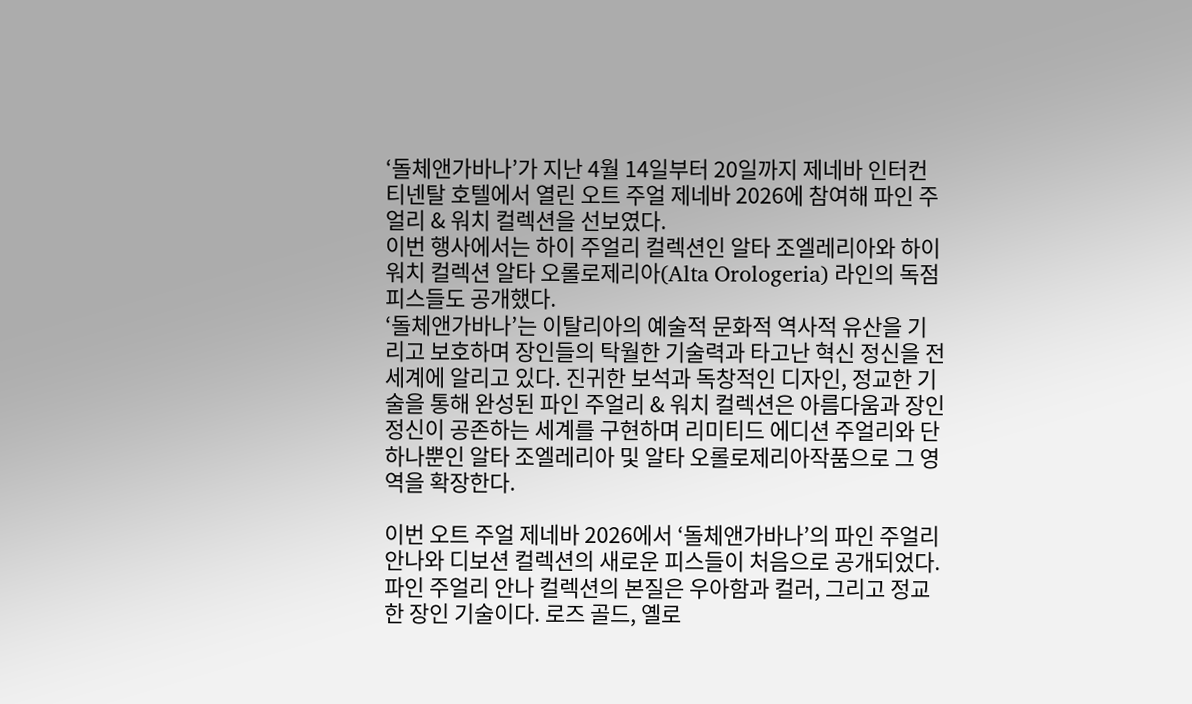‘돌체앤가바나’가 지난 4월 14일부터 20일까지 제네바 인터컨티넨탈 호텔에서 열린 오트 주얼 제네바 2026에 참여해 파인 주얼리 & 워치 컬렉션을 선보였다.
이번 행사에서는 하이 주얼리 컬렉션인 알타 조엘레리아와 하이 워치 컬렉션 알타 오롤로제리아(Alta Orologeria) 라인의 독점 피스들도 공개했다.
‘돌체앤가바나’는 이탈리아의 예술적 문화적 역사적 유산을 기리고 보호하며 장인들의 탁월한 기술력과 타고난 혁신 정신을 전 세계에 알리고 있다. 진귀한 보석과 독창적인 디자인, 정교한 기술을 통해 완성된 파인 주얼리 & 워치 컬렉션은 아름다움과 장인정신이 공존하는 세계를 구현하며 리미티드 에디션 주얼리와 단 하나뿐인 알타 조엘레리아 및 알타 오롤로제리아작품으로 그 영역을 확장한다.

이번 오트 주얼 제네바 2026에서 ‘돌체앤가바나’의 파인 주얼리 안나와 디보션 컬렉션의 새로운 피스들이 처음으로 공개되었다.
파인 주얼리 안나 컬렉션의 본질은 우아함과 컬러, 그리고 정교한 장인 기술이다. 로즈 골드, 옐로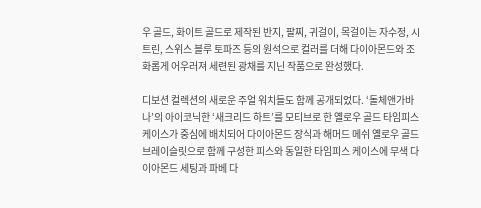우 골드, 화이트 골드로 제작된 반지, 팔찌, 귀걸이, 목걸이는 자수정, 시트린, 스위스 블루 토파즈 등의 원석으로 컬러를 더해 다이아몬드와 조화롭게 어우러져 세련된 광채를 지닌 작품으로 완성했다.

디보션 컬렉션의 새로운 주얼 워치들도 함께 공개되었다. ‘돌체앤가바나’의 아이코닉한 ‘새크리드 하트’를 모티브로 한 옐로우 골드 타임피스 케이스가 중심에 배치되어 다이아몬드 장식과 해머드 메쉬 옐로우 골드 브레이슬릿으로 함께 구성한 피스와 동일한 타임피스 케이스에 무색 다이아몬드 세팅과 파베 다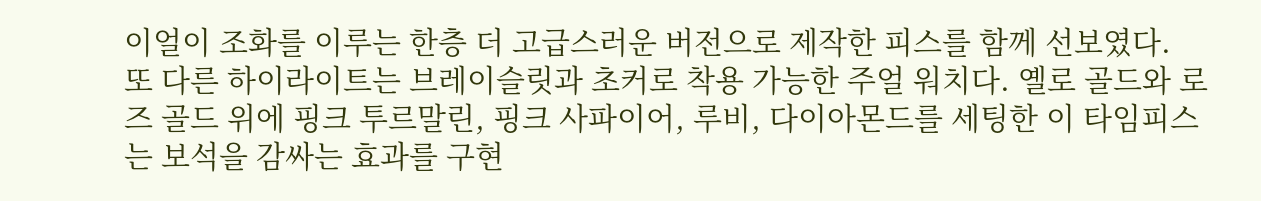이얼이 조화를 이루는 한층 더 고급스러운 버전으로 제작한 피스를 함께 선보였다.
또 다른 하이라이트는 브레이슬릿과 초커로 착용 가능한 주얼 워치다. 옐로 골드와 로즈 골드 위에 핑크 투르말린, 핑크 사파이어, 루비, 다이아몬드를 세팅한 이 타임피스는 보석을 감싸는 효과를 구현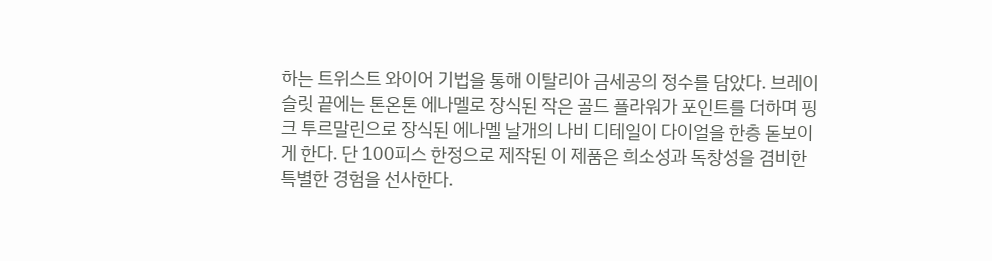하는 트위스트 와이어 기법을 통해 이탈리아 금세공의 정수를 담았다. 브레이슬릿 끝에는 톤온톤 에나멜로 장식된 작은 골드 플라워가 포인트를 더하며 핑크 투르말린으로 장식된 에나멜 날개의 나비 디테일이 다이얼을 한층 돋보이게 한다. 단 100피스 한정으로 제작된 이 제품은 희소성과 독창성을 겸비한 특별한 경험을 선사한다.